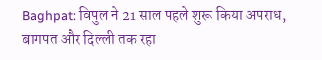Baghpat: विपुल ने 21 साल पहले शुरू किया अपराध, बागपत और दिल्ली तक रहा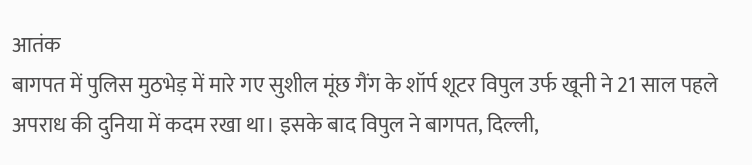आतंक
बागपत में पुलिस मुठभेड़ में मारे गए सुशील मूंछ गैंग के शॉर्प शूटर विपुल उर्फ खूनी ने 21 साल पहले अपराध की दुनिया में कदम रखा था। इसके बाद विपुल ने बागपत, दिल्ली,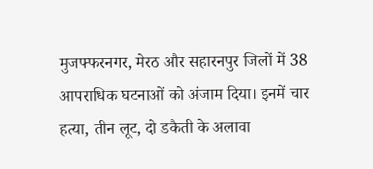मुजफ्फरनगर, मेरठ और सहारनपुर जिलों में 38 आपराधिक घटनाओं को अंजाम दिया। इनमें चार हत्या, तीन लूट, दो डकैती के अलावा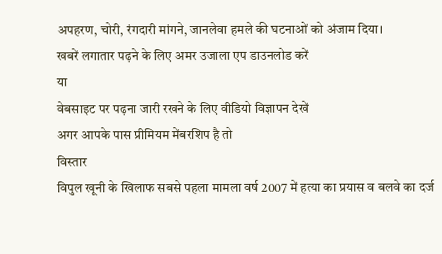अपहरण, चोरी, रंगदारी मांगने, जानलेवा हमले की घटनाओं को अंजाम दिया।
खबरें लगातार पढ़ने के लिए अमर उजाला एप डाउनलोड करें
या
वेबसाइट पर पढ़ना जारी रखने के लिए वीडियो विज्ञापन देखें
अगर आपके पास प्रीमियम मेंबरशिप है तो
विस्तार
विपुल खूनी के खिलाफ सबसे पहला मामला वर्ष 2007 में हत्या का प्रयास व बलवे का दर्ज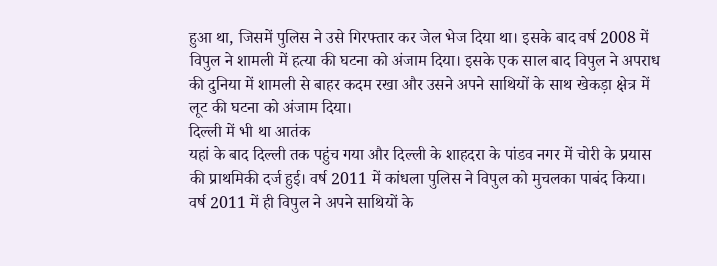हुआ था, जिसमें पुलिस ने उसे गिरफ्तार कर जेल भेज दिया था। इसके बाद वर्ष 2008 में विपुल ने शामली में हत्या की घटना को अंजाम दिया। इसके एक साल बाद विपुल ने अपराध की दुनिया में शामली से बाहर कदम रखा और उसने अपने साथियों के साथ खेकड़ा क्षेत्र में लूट की घटना को अंजाम दिया।
दिल्ली में भी था आतंक
यहां के बाद दिल्ली तक पहुंच गया और दिल्ली के शाहदरा के पांडव नगर में चोरी के प्रयास की प्राथमिकी दर्ज हुई। वर्ष 2011 में कांधला पुलिस ने विपुल को मुचलका पाबंद किया। वर्ष 2011 में ही विपुल ने अपने साथियों के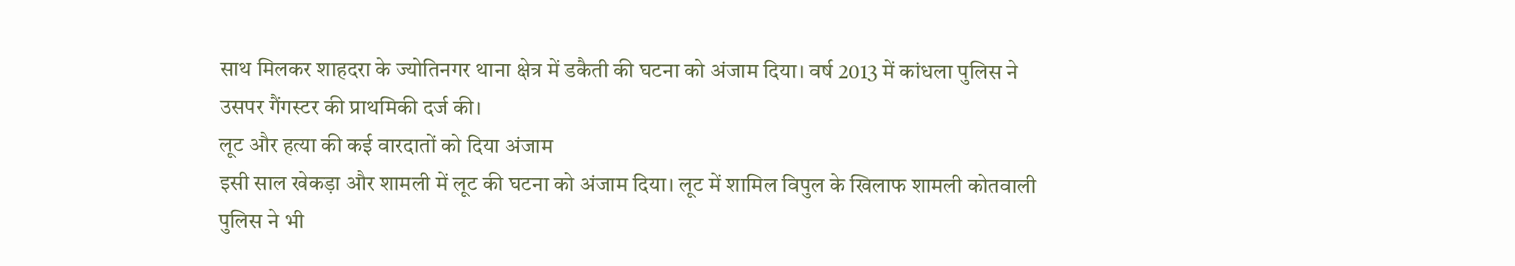साथ मिलकर शाहदरा के ज्योतिनगर थाना क्षेत्र में डकैती की घटना को अंजाम दिया। वर्ष 2013 में कांधला पुलिस ने उसपर गैंगस्टर की प्राथमिकी दर्ज की।
लूट और हत्या की कई वारदातों को दिया अंजाम
इसी साल खेकड़ा और शामली में लूट की घटना को अंजाम दिया। लूट में शामिल विपुल के खिलाफ शामली कोतवाली पुलिस ने भी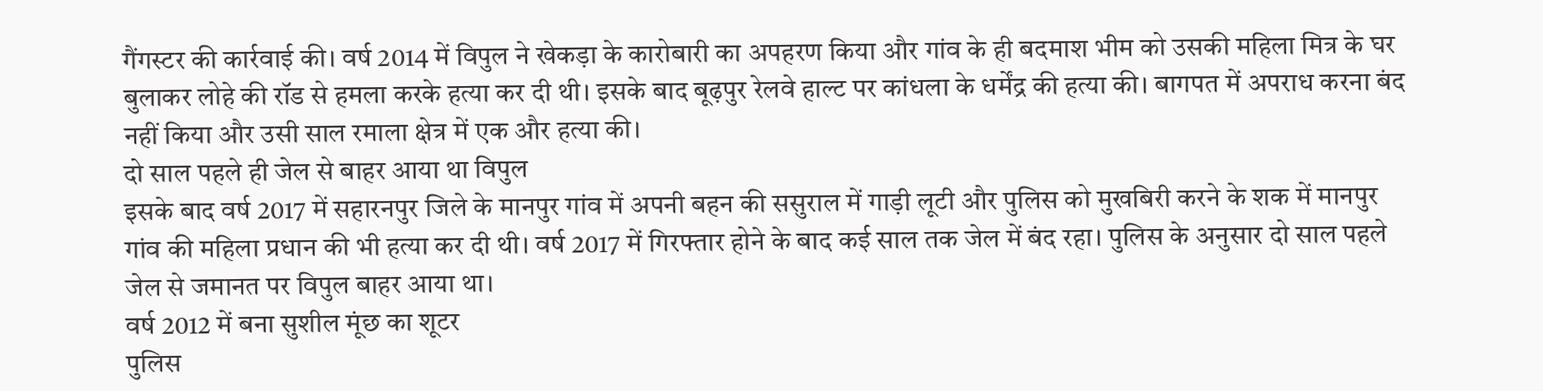गैंगस्टर की कार्रवाई की। वर्ष 2014 में विपुल ने खेकड़ा के कारोबारी का अपहरण किया और गांव के ही बदमाश भीम को उसकी महिला मित्र के घर बुलाकर लोहे की रॉड से हमला करके हत्या कर दी थी। इसके बाद बूढ़पुर रेलवे हाल्ट पर कांधला के धर्मेंद्र की हत्या की। बागपत में अपराध करना बंद नहीं किया और उसी साल रमाला क्षेत्र में एक और हत्या की।
दो साल पहले ही जेल से बाहर आया था विपुल
इसके बाद वर्ष 2017 में सहारनपुर जिले के मानपुर गांव में अपनी बहन की ससुराल में गाड़ी लूटी और पुलिस को मुखबिरी करने के शक में मानपुर गांव की महिला प्रधान की भी हत्या कर दी थी। वर्ष 2017 में गिरफ्तार होने के बाद कई साल तक जेल में बंद रहा। पुलिस के अनुसार दो साल पहले जेल से जमानत पर विपुल बाहर आया था।
वर्ष 2012 में बना सुशील मूंछ का शूटर
पुलिस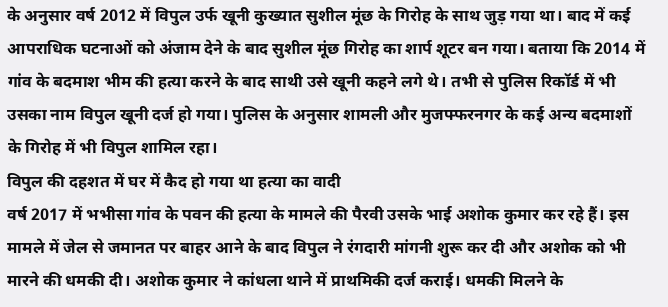के अनुसार वर्ष 2012 में विपुल उर्फ खूनी कुख्यात सुशील मूंछ के गिरोह के साथ जुड़ गया था। बाद में कई आपराधिक घटनाओं को अंजाम देने के बाद सुशील मूंछ गिरोह का शार्प शूटर बन गया। बताया कि 2014 में गांव के बदमाश भीम की हत्या करने के बाद साथी उसे खूनी कहने लगे थे। तभी से पुलिस रिकॉर्ड में भी उसका नाम विपुल खूनी दर्ज हो गया। पुलिस के अनुसार शामली और मुजफ्फरनगर के कई अन्य बदमाशों के गिरोह में भी विपुल शामिल रहा।
विपुल की दहशत में घर में कैद हो गया था हत्या का वादी
वर्ष 2017 में भभीसा गांव के पवन की हत्या के मामले की पैरवी उसके भाई अशोक कुमार कर रहे हैं। इस मामले में जेल से जमानत पर बाहर आने के बाद विपुल ने रंगदारी मांगनी शुरू कर दी और अशोक को भी मारने की धमकी दी। अशोक कुमार ने कांधला थाने में प्राथमिकी दर्ज कराई। धमकी मिलने के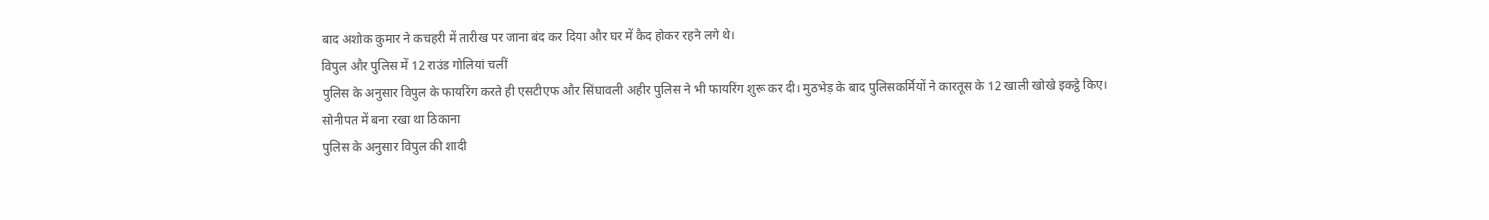बाद अशोक कुमार ने कचहरी में तारीख पर जाना बंद कर दिया और घर में कैद होकर रहने लगे थे।
विपुल और पुलिस में 12 राउंड गोलियां चलीं
पुलिस के अनुसार विपुल के फायरिंग करते ही एसटीएफ और सिंघावली अहीर पुलिस ने भी फायरिंग शुरू कर दी। मुठभेड़ के बाद पुलिसकर्मियों ने कारतूस के 12 खाली खोखे इकट्ठे किए।
सोनीपत में बना रखा था ठिकाना
पुलिस के अनुसार विपुल की शादी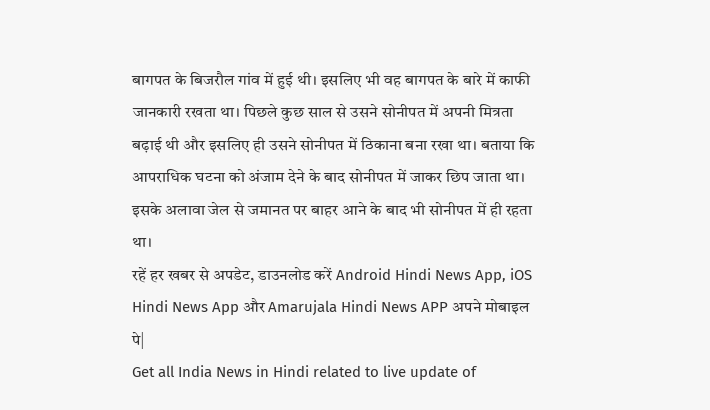बागपत के बिजरौल गांव में हुई थी। इसलिए भी वह बागपत के बारे में काफी जानकारी रखता था। पिछले कुछ साल से उसने सोनीपत में अपनी मित्रता बढ़ाई थी और इसलिए ही उसने सोनीपत में ठिकाना बना रखा था। बताया कि आपराधिक घटना को अंजाम देने के बाद सोनीपत में जाकर छिप जाता था। इसके अलावा जेल से जमानत पर बाहर आने के बाद भी सोनीपत में ही रहता था।
रहें हर खबर से अपडेट, डाउनलोड करें Android Hindi News App, iOS Hindi News App और Amarujala Hindi News APP अपने मोबाइल पे|
Get all India News in Hindi related to live update of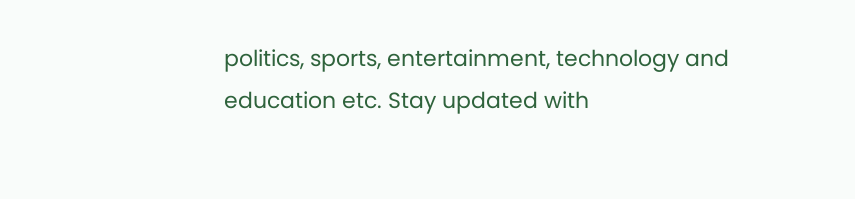politics, sports, entertainment, technology and education etc. Stay updated with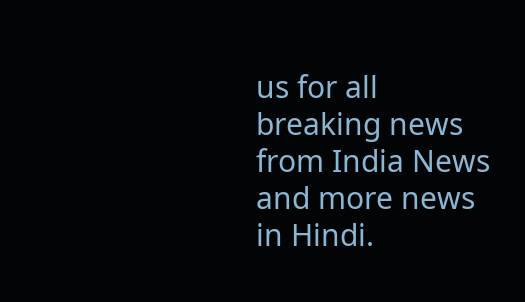us for all breaking news from India News and more news in Hindi.